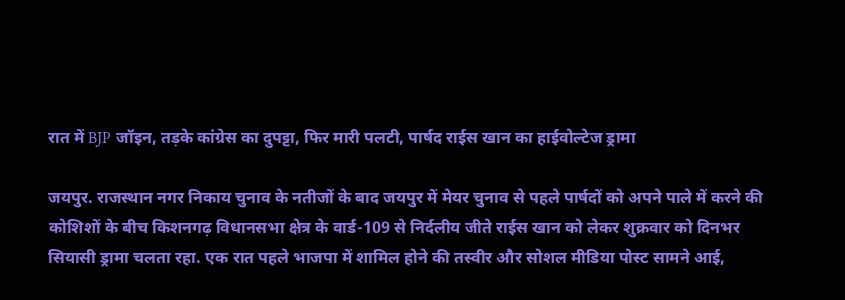रात में BJP जॉइन, तड़के कांग्रेस का दुपट्टा, फिर मारी पलटी, पार्षद राईस खान का हाईवोल्टेज ड्रामा

जयपुर. राजस्थान नगर निकाय चुनाव के नतीजों के बाद जयपुर में मेयर चुनाव से पहले पार्षदों को अपने पाले में करने की कोशिशों के बीच किशनगढ़ विधानसभा क्षेत्र के वार्ड-109 से निर्दलीय जीते राईस खान को लेकर शुक्रवार को दिनभर सियासी ड्रामा चलता रहा. एक रात पहले भाजपा में शामिल होने की तस्वीर और सोशल मीडिया पोस्ट सामने आई,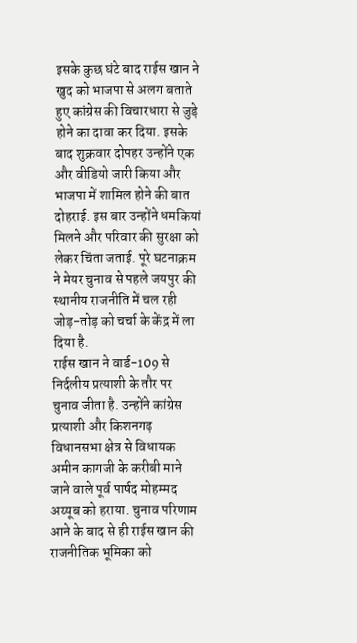इसके कुछ घंटे बाद राईस खान ने खुद को भाजपा से अलग बताते हुए कांग्रेस की विचारधारा से जुड़े होने का दावा कर दिया. इसके बाद शुक्रवार दोपहर उन्होंने एक और वीडियो जारी किया और भाजपा में शामिल होने की बात दोहराई. इस बार उन्होंने धमकियां मिलने और परिवार की सुरक्षा को लेकर चिंता जताई. पूरे घटनाक्रम ने मेयर चुनाव से पहले जयपुर की स्थानीय राजनीति में चल रही जोड़-तोड़ को चर्चा के केंद्र में ला दिया है.
राईस खान ने वार्ड-109 से निर्दलीय प्रत्याशी के तौर पर चुनाव जीता है. उन्होंने कांग्रेस प्रत्याशी और किशनगढ़ विधानसभा क्षेत्र से विधायक अमीन कागजी के करीबी माने जाने वाले पूर्व पार्षद मोहम्मद अय्यूब को हराया. चुनाव परिणाम आने के बाद से ही राईस खान की राजनीतिक भूमिका को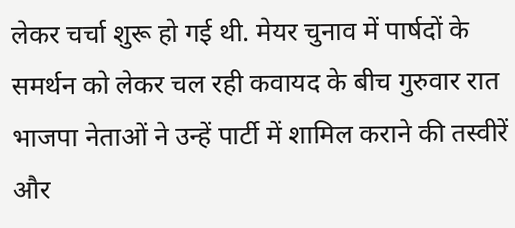लेकर चर्चा शुरू हो गई थी. मेयर चुनाव में पार्षदों के समर्थन को लेकर चल रही कवायद के बीच गुरुवार रात भाजपा नेताओं ने उन्हें पार्टी में शामिल कराने की तस्वीरें और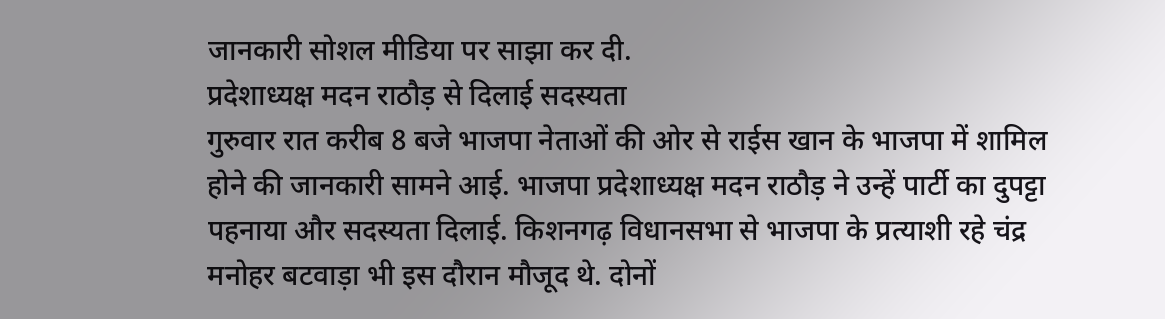जानकारी सोशल मीडिया पर साझा कर दी.
प्रदेशाध्यक्ष मदन राठौड़ से दिलाई सदस्यता
गुरुवार रात करीब 8 बजे भाजपा नेताओं की ओर से राईस खान के भाजपा में शामिल होने की जानकारी सामने आई. भाजपा प्रदेशाध्यक्ष मदन राठौड़ ने उन्हें पार्टी का दुपट्टा पहनाया और सदस्यता दिलाई. किशनगढ़ विधानसभा से भाजपा के प्रत्याशी रहे चंद्र मनोहर बटवाड़ा भी इस दौरान मौजूद थे. दोनों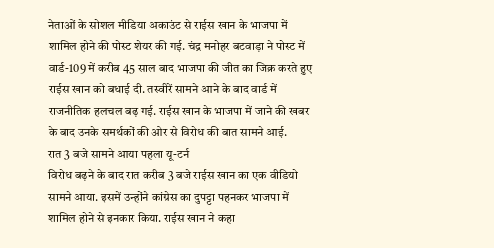नेताओं के सोशल मीडिया अकाउंट से राईस खान के भाजपा में शामिल होने की पोस्ट शेयर की गई. चंद्र मनोहर बटवाड़ा ने पोस्ट में वार्ड-109 में करीब 45 साल बाद भाजपा की जीत का जिक्र करते हुए राईस खान को बधाई दी. तस्वीरें सामने आने के बाद वार्ड में राजनीतिक हलचल बढ़ गई. राईस खान के भाजपा में जाने की खबर के बाद उनके समर्थकों की ओर से विरोध की बात सामने आई.
रात 3 बजे सामने आया पहला यू-टर्न
विरोध बढ़ने के बाद रात करीब 3 बजे राईस खान का एक वीडियो सामने आया. इसमें उन्होंने कांग्रेस का दुपट्टा पहनकर भाजपा में शामिल होने से इनकार किया. राईस खान ने कहा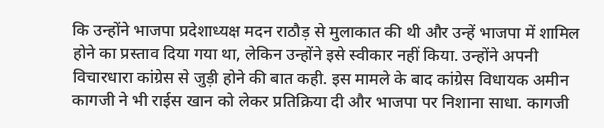कि उन्होंने भाजपा प्रदेशाध्यक्ष मदन राठौड़ से मुलाकात की थी और उन्हें भाजपा में शामिल होने का प्रस्ताव दिया गया था, लेकिन उन्होंने इसे स्वीकार नहीं किया. उन्होंने अपनी विचारधारा कांग्रेस से जुड़ी होने की बात कही. इस मामले के बाद कांग्रेस विधायक अमीन कागजी ने भी राईस खान को लेकर प्रतिक्रिया दी और भाजपा पर निशाना साधा. कागजी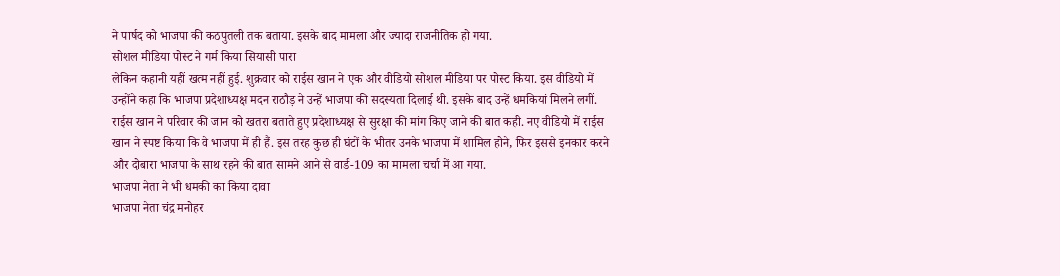ने पार्षद को भाजपा की कठपुतली तक बताया. इसके बाद मामला और ज्यादा राजनीतिक हो गया.
सोशल मीडिया पोस्ट ने गर्म किया सियासी पारा
लेकिन कहानी यहीं खत्म नहीं हुई. शुक्रवार को राईस खान ने एक और वीडियो सोशल मीडिया पर पोस्ट किया. इस वीडियो में उन्होंने कहा कि भाजपा प्रदेशाध्यक्ष मदन राठौड़ ने उन्हें भाजपा की सदस्यता दिलाई थी. इसके बाद उन्हें धमकियां मिलने लगीं. राईस खान ने परिवार की जान को खतरा बताते हुए प्रदेशाध्यक्ष से सुरक्षा की मांग किए जाने की बात कही. नए वीडियो में राईस खान ने स्पष्ट किया कि वे भाजपा में ही हैं. इस तरह कुछ ही घंटों के भीतर उनके भाजपा में शामिल होने, फिर इससे इनकार करने और दोबारा भाजपा के साथ रहने की बात सामने आने से वार्ड-109 का मामला चर्चा में आ गया.
भाजपा नेता ने भी धमकी का किया दावा
भाजपा नेता चंद्र मनोहर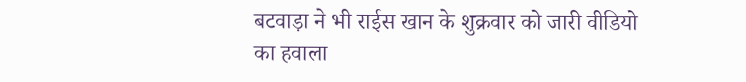बटवाड़ा ने भी राईस खान के शुक्रवार को जारी वीडियो का हवाला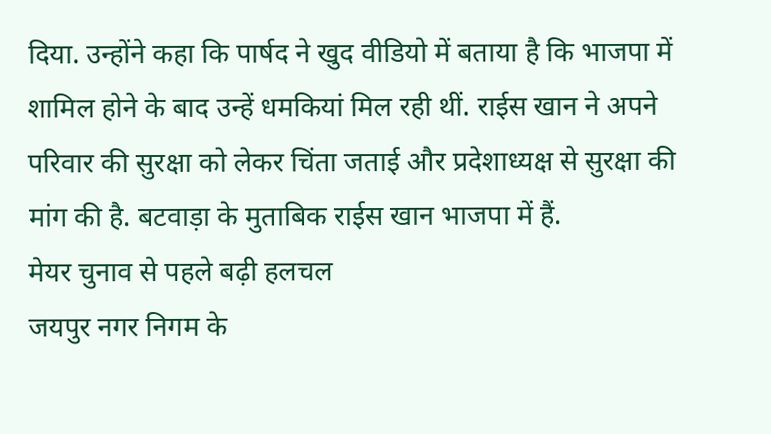दिया. उन्होंने कहा कि पार्षद ने खुद वीडियो में बताया है कि भाजपा में शामिल होने के बाद उन्हें धमकियां मिल रही थीं. राईस खान ने अपने परिवार की सुरक्षा को लेकर चिंता जताई और प्रदेशाध्यक्ष से सुरक्षा की मांग की है. बटवाड़ा के मुताबिक राईस खान भाजपा में हैं.
मेयर चुनाव से पहले बढ़ी हलचल
जयपुर नगर निगम के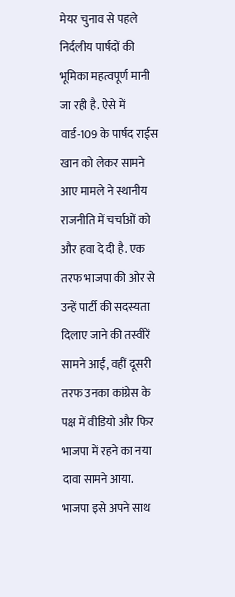मेयर चुनाव से पहले निर्दलीय पार्षदों की भूमिका महत्वपूर्ण मानी जा रही है. ऐसे में वार्ड-109 के पार्षद राईस खान को लेकर सामने आए मामले ने स्थानीय राजनीति में चर्चाओं को और हवा दे दी है. एक तरफ भाजपा की ओर से उन्हें पार्टी की सदस्यता दिलाए जाने की तस्वीरें सामने आईं, वहीं दूसरी तरफ उनका कांग्रेस के पक्ष में वीडियो और फिर भाजपा में रहने का नया दावा सामने आया. भाजपा इसे अपने साथ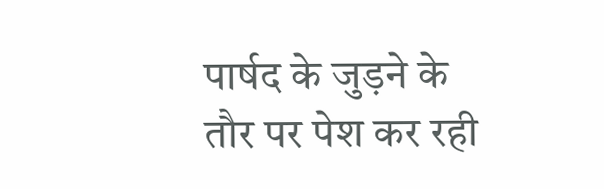पार्षद के जुड़ने के तौर पर पेश कर रही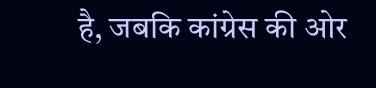है, जबकि कांग्रेस की ओर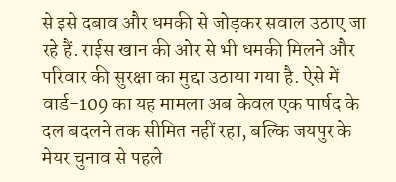से इसे दबाव और धमकी से जोड़कर सवाल उठाए जा रहे हैं. राईस खान की ओर से भी धमकी मिलने और परिवार की सुरक्षा का मुद्दा उठाया गया है. ऐसे में वार्ड-109 का यह मामला अब केवल एक पार्षद के दल बदलने तक सीमित नहीं रहा, बल्कि जयपुर के मेयर चुनाव से पहले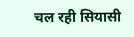चल रही सियासी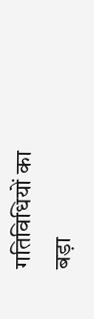गतिविधियों का बड़ा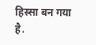हिस्सा बन गया है.